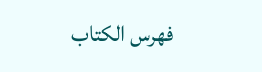فهرس الكتاب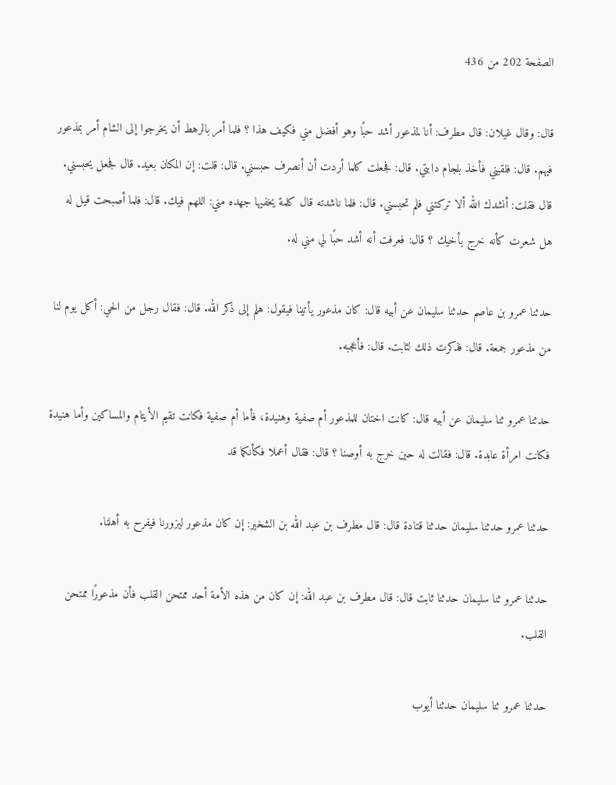الصفحة 202 من 436

قال: وقال غيلان: قال مطرف: أنا لمذعور أشد حبًا وهو أفضل مني فكيف هذا ؟ فلما أمر بالرهط أن يخرجوا إلى الشام أمر بمذعور فيهم. قال: فلقيني فأخذ بلجام دابتي. قال: فجعلت كلما أردت أن أنصرف حبسني. قال: قلت: إن المكان بعيد. قال فجعل يحبسني. قال فقلت: أنشدك الله ألا تركتني فلم تحبسني. قال: فلما ناشدته قال كلمة يخفيها جهده مني: اللهم فيك. قال: فلما أصبحت قيل له هل شعرت كأنه خرج بأخيك ؟ قال: فعرفت أنه أشد حبًا لي مني له.

حدثنا عمرو بن عاصم حدثنا سليمان عن أبيه قال: كان مذعور يأتينا فيقول: هلم إلى ذكر الله. قال: فقال رجل من الحي: أكل يوم لنا من مذعور جمعة. قال: فذكرت ذلك لثابت. قال: فأعجبه.

حدثنا عمرو ثنا سليمان عن أبيه قال: كانت اختان للمذعور أم صفية وهنيدة، فأما أم صفية فكانت تقيم الأيتام والمساكين وأما هنيدة فكانت امرأة عابدة. قال: فقالت له حين خرج به أوصنا ؟ قال: فقال أعملا فكأنكما قد

حدثنا عمرو حدثنا سليمان حدثنا قتادة قال: قال مطرف بن عبد الله بن الشخير: إن كان مذعور ليزورنا فيفرح به أهلنا.

حدثنا عمرو ثنا سليمان حدثنا ثابت قال: قال مطرف بن عبد الله: إن كان من هذه الأمة أحد ممتحن القلب فأن مذعورًا ممتحن القلب.

حدثنا عمرو ثنا سليمان حدثنا أيوب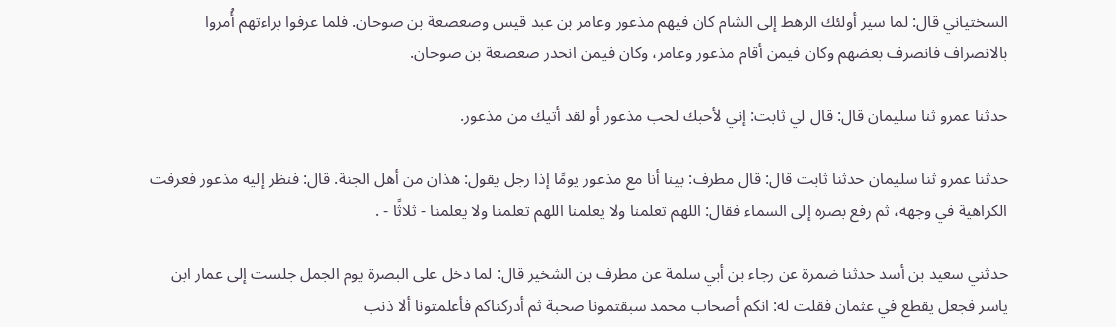السختياني قال: لما سير أولئك الرهط إلى الشام كان فيهم مذعور وعامر بن عبد قيس وصعصعة بن صوحان. فلما عرفوا براءتهم أُمروا بالانصراف فانصرف بعضهم وكان فيمن أقام مذعور وعامر، وكان فيمن انحدر صعصعة بن صوحان.

حدثنا عمرو ثنا سليمان قال: قال لي ثابت: إني لأحبك لحب مذعور أو لقد أتيك من مذعور.

حدثنا عمرو ثنا سليمان حدثنا ثابت قال: قال مطرف: بينا أنا مع مذعور يومًا إذا رجل يقول: هذان من أهل الجنة. قال: فنظر إليه مذعور فعرفت الكراهية في وجهه، ثم رفع بصره إلى السماء فقال: اللهم تعلمنا ولا يعلمنا اللهم تعلمنا ولا يعلمنا - ثلاثًا - .

حدثني سعيد بن أسد حدثنا ضمرة عن رجاء بن أبي سلمة عن مطرف بن الشخير قال: لما دخل على البصرة يوم الجمل جلست إلى عمار ابن ياسر فجعل يقطع في عثمان فقلت له: انكم أصحاب محمد سبقتمونا صحبة ثم أدركناكم فأعلمتونا ألا ذنب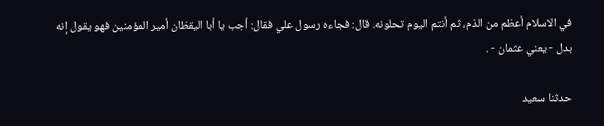في الاسلام أعظم من الذم، ثم أنتم اليوم تحلونه. قال: فجاءه رسول علي فقال: أجب يا أبا اليقظان أمير المؤمنين فهو يقول إنه بدل - يعني عثمان - .

حدثنا سعيد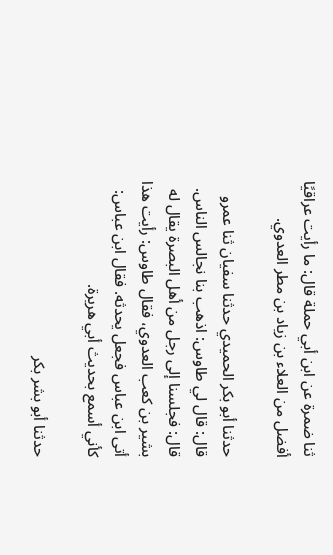ثنا ضمرة عن ابن أبي حملة قال: ما رأيت عراقيًا أفضل من العلاء بن زياد بن مطر العدوي.

حدثنا أبو بكر الحميدي حدثنا سفيان ثنا عمرو قال: قال لي طاوس: اذهب بنا نجالس الناس. قال: فجلسنا إلى رجل من أهل البصرة يقال له بشير بن كعب العدوي، فقال طاوس: رأيت هذا أتى ابن عباس فجعل يحدثه. فقال ابن عباس: كأني أسمع بحديث أبي هريرة.

حدثنا أبو بشر بكر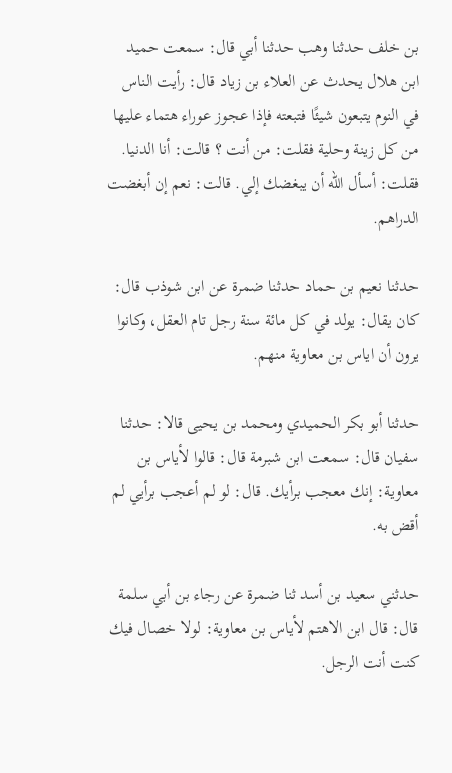بن خلف حدثنا وهب حدثنا أبي قال: سمعت حميد ابن هلال يحدث عن العلاء بن زياد قال: رأيت الناس في النوم يتبعون شيئًا فتبعته فإذا عجوز عوراء هتماء عليها من كل زينة وحلية فقلت: من أنت ؟ قالت: أنا الدنيا. فقلت: أسأل الله أن يبغضك إلي. قالت: نعم إن أبغضت الدراهم.

حدثنا نعيم بن حماد حدثنا ضمرة عن ابن شوذب قال: كان يقال: يولد في كل مائة سنة رجل تام العقل، وكانوا يرون أن اياس بن معاوية منهم.

حدثنا أبو بكر الحميدي ومحمد بن يحيى قالا: حدثنا سفيان قال: سمعت ابن شبرمة قال: قالوا لأياس بن معاوية: إنك معجب برأيك. قال: لو لم أعجب برأيي لم أقض به.

حدثني سعيد بن أسد ثنا ضمرة عن رجاء بن أبي سلمة قال: قال ابن الاهتم لأياس بن معاوية: لولا خصال فيك كنت أنت الرجل.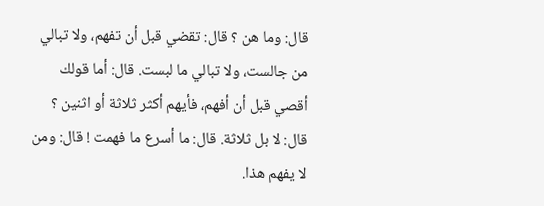قال: وما هن ؟ قال: تقضي قبل أن تفهم، ولا تبالي من جالست، ولا تبالي ما لبست. قال: أما قولك أقصي قبل أن أفهم، فأيهم أكثر ثلاثة أو اثنين ؟ قال: لا بل ثلاثة. قال: ما أسرع ما فهمت ! قال: ومن لا يفهم هذا.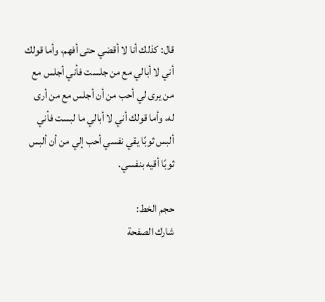قال: كذلك أنا لا أقضي حتى أفهم، وأما قولك أني لا أبالي مع من جلست فأني أجلس مع من يرى لي أحب من أن أجلس مع من أرى له، وأما قولك أني لا أبالي ما لبست فأني ألبس ثوبًا يقي نفسي أحب إلي من أن ألبس ثوبًا أقيه بنفسي.

حجم الخط:
شارك الصفحة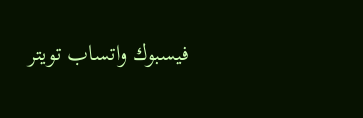فيسبوك واتساب تويتر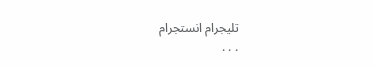تليجرام انستجرام
. . .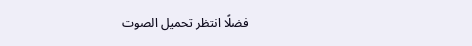فضلًا انتظر تحميل الصوت